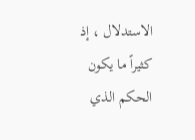الاستدلال ، إذ كثيراً ما يكون الحكم الذي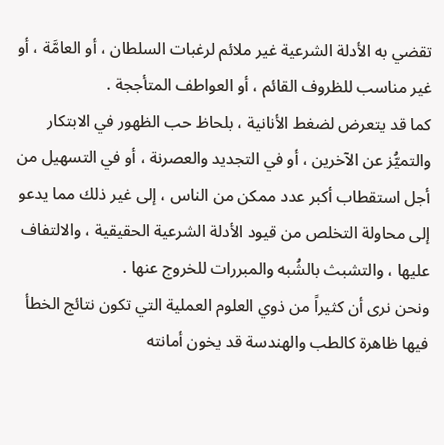تقضي به الأدلة الشرعية غير ملائم لرغبات السلطان ، أو العامَّة ، أو غير مناسب للظروف القائم ، أو العواطف المتأججة .
كما قد يتعرض لضغط الأنانية ، بلحاظ حب الظهور في الابتكار والتميُّز عن الآخرين ، أو في التجديد والعصرنة ، أو في التسهيل من أجل استقطاب أكبر عدد ممكن من الناس ، إلى غير ذلك مما يدعو إلى محاولة التخلص من قيود الأدلة الشرعية الحقيقية ، والالتفاف عليها ، والتشبث بالشُبه والمبررات للخروج عنها .
ونحن نرى أن كثيراً من ذوي العلوم العملية التي تكون نتائج الخطأ فيها ظاهرة كالطب والهندسة قد يخون أمانته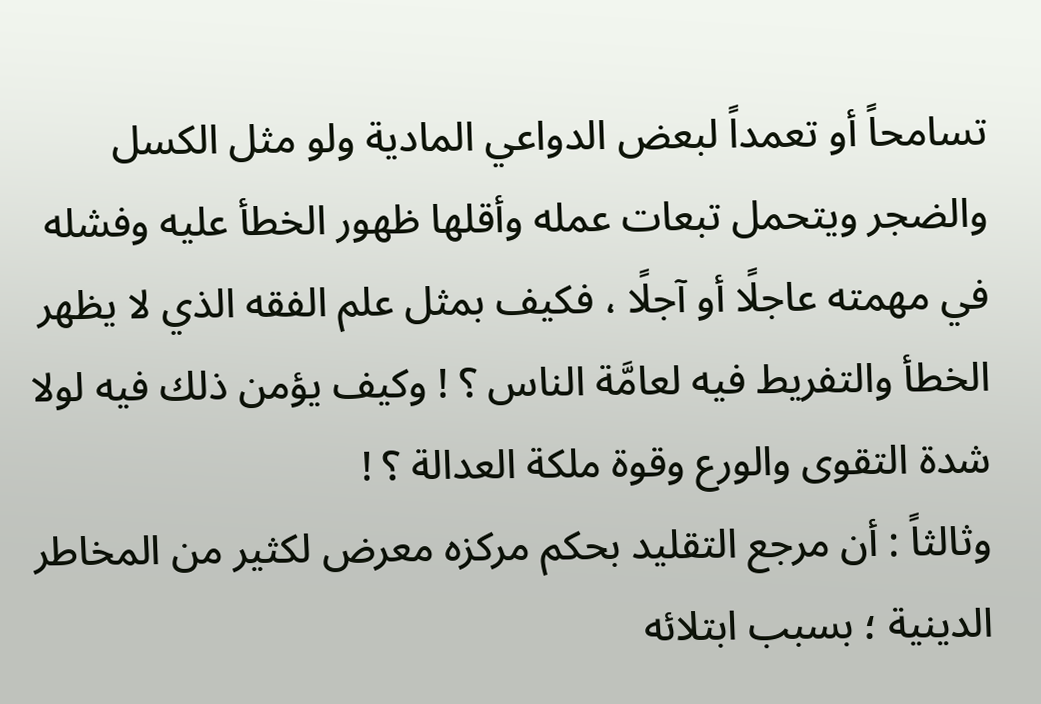تسامحاً أو تعمداً لبعض الدواعي المادية ولو مثل الكسل والضجر ويتحمل تبعات عمله وأقلها ظهور الخطأ عليه وفشله في مهمته عاجلًا أو آجلًا ، فكيف بمثل علم الفقه الذي لا يظهر الخطأ والتفريط فيه لعامَّة الناس ؟ ! وكيف يؤمن ذلك فيه لولا شدة التقوى والورع وقوة ملكة العدالة ؟ !
وثالثاً : أن مرجع التقليد بحكم مركزه معرض لكثير من المخاطر الدينية ؛ بسبب ابتلائه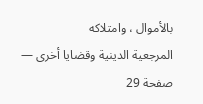بالأموال ، وامتلاكه
المرجعية الدينية وقضايا أخرى — صفحة 29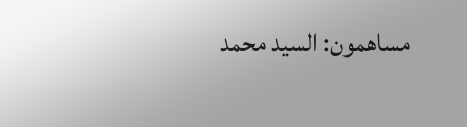مساهمون: السيد محمد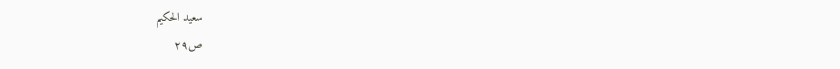سعيد الحكيم
ص٢٩